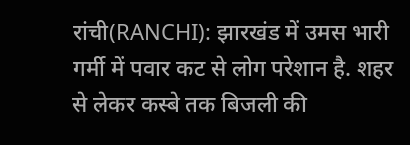रांची(RANCHI): झारखंड में उमस भारी गर्मी में पवार कट से लोग परेशान है. शहर से लेकर कस्बे तक बिजली की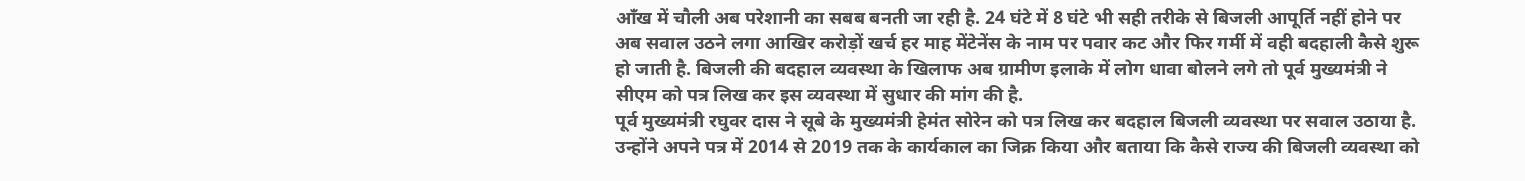आँख में चौली अब परेशानी का सबब बनती जा रही है. 24 घंटे में 8 घंटे भी सही तरीके से बिजली आपूर्ति नहीं होने पर अब सवाल उठने लगा आखिर करोड़ों खर्च हर माह मेंटेनेंस के नाम पर पवार कट और फिर गर्मी में वही बदहाली कैसे शुरू हो जाती है. बिजली की बदहाल व्यवस्था के खिलाफ अब ग्रामीण इलाके में लोग धावा बोलने लगे तो पूर्व मुख्यमंत्री ने सीएम को पत्र लिख कर इस व्यवस्था में सुधार की मांग की है.
पूर्व मुख्यमंत्री रघुवर दास ने सूबे के मुख्यमंत्री हेमंत सोरेन को पत्र लिख कर बदहाल बिजली व्यवस्था पर सवाल उठाया है. उन्होंने अपने पत्र में 2014 से 2019 तक के कार्यकाल का जिक्र किया और बताया कि कैसे राज्य की बिजली व्यवस्था को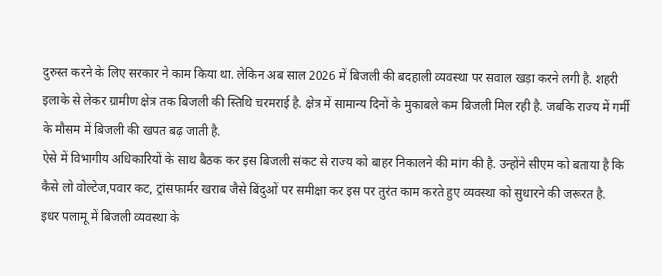दुरुस्त करने के लिए सरकार ने काम किया था. लेकिन अब साल 2026 में बिजली की बदहाली व्यवस्था पर सवाल खड़ा करने लगी है. शहरी इलाके से लेकर ग्रामीण क्षेत्र तक बिजली की स्तिथि चरमराई है. क्षेत्र में सामान्य दिनों के मुकाबले कम बिजली मिल रही है. जबकि राज्य में गर्मी के मौसम में बिजली की खपत बढ़ जाती है.
ऐसे में विभागीय अधिकारियों के साथ बैठक कर इस बिजली संकट से राज्य को बाहर निकालने की मांग की है. उन्होंने सीएम को बताया है कि कैसे लो वोल्टेज,पवार कट, ट्रांसफार्मर खराब जैसे बिंदुओं पर समीक्षा कर इस पर तुरंत काम करते हुए व्यवस्था को सुधारने की जरूरत है.
इधर पलामू में बिजली व्यवस्था के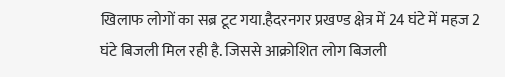खिलाफ लोगों का सब्र टूट गया.हैदरनगर प्रखण्ड क्षेत्र में 24 घंटे में महज 2 घंटे बिजली मिल रही है. जिससे आक्रोशित लोग बिजली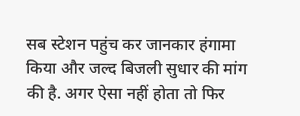सब स्टेशन पहुंच कर जानकार हंगामा किया और जल्द बिजली सुधार की मांग की है. अगर ऐसा नहीं होता तो फिर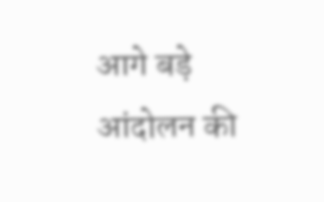आगे बड़े आंदोलन की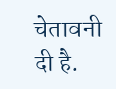चेतावनी दी है.